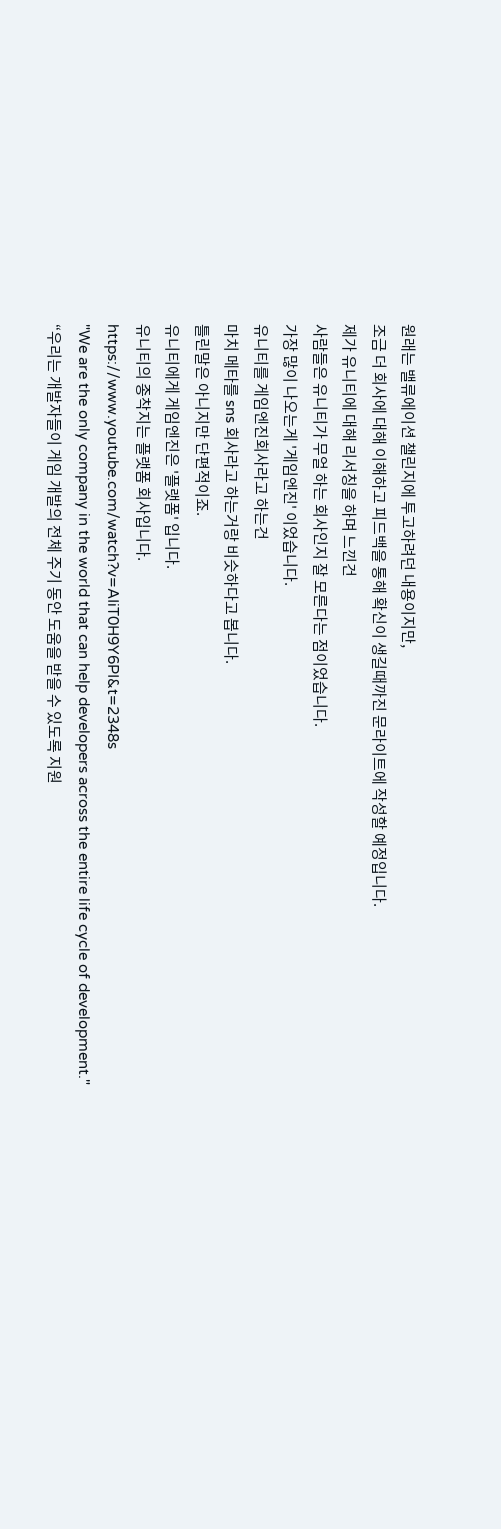원래는 밸류에이션 챌린지에 투고하려던 내용이지만,
조금 더 회사에 대해 이해하고 피드백을 통해 확신이 생길때까진 문라이트에 작성할 예정입니다.
제가 유니티에 대해 리서칭을 하며 느낀건
사람들은 유니티가 무얼 하는 회사인지 잘 모른다는 점이었습니다.
가장 많이 나오는게 '게임엔진' 이었습니다.
유니티를 게임엔진회사라고 하는건
마치 메타를 sns 회사라고 하는거랑 비슷하다고 봅니다.
틀린말은 아니지만 단편적이죠.
유니티에게 게임엔진은 '플랫폼' 입니다.
유니티의 종착지는 플랫폼 회사입니다.
https://www.youtube.com/watch?v=AIiT0H9Y6PI&t=2348s
"We are the only company in the world that can help developers across the entire life cycle of development."
“우리는 개발자들이 게임 개발의 전체 주기 동안 도움을 받을 수 있도록 지원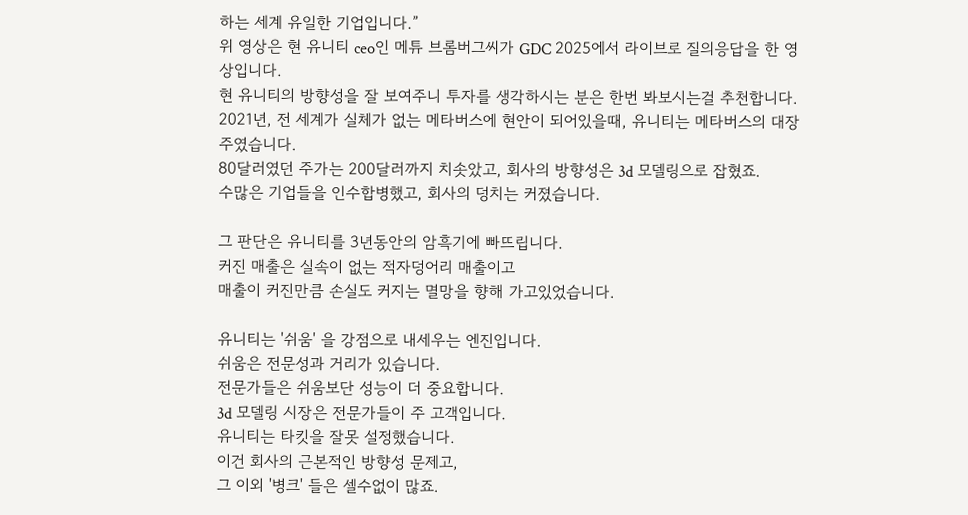하는 세계 유일한 기업입니다.”
위 영상은 현 유니티 ceo인 메튜 브롬버그씨가 GDC 2025에서 라이브로 질의응답을 한 영상입니다.
현 유니티의 방향성을 잘 보여주니 투자를 생각하시는 분은 한번 봐보시는걸 추천합니다.
2021년, 전 세계가 실체가 없는 메타버스에 현안이 되어있을때, 유니티는 메타버스의 대장주였습니다.
80달러였던 주가는 200달러까지 치솟았고, 회사의 방향성은 3d 모델링으로 잡혔죠.
수많은 기업들을 인수합병했고, 회사의 덩치는 커졌습니다.

그 판단은 유니티를 3년동안의 암흑기에 빠뜨립니다.
커진 매출은 실속이 없는 적자덩어리 매출이고
매출이 커진만큼 손실도 커지는 멸망을 향해 가고있었습니다.

유니티는 '쉬움' 을 강점으로 내세우는 엔진입니다.
쉬움은 전문성과 거리가 있습니다.
전문가들은 쉬움보단 성능이 더 중요합니다.
3d 모델링 시장은 전문가들이 주 고객입니다.
유니티는 타킷을 잘못 설정했습니다.
이건 회사의 근본적인 방향성 문제고,
그 이외 '병크' 들은 셀수없이 많죠.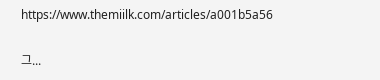https://www.themiilk.com/articles/a001b5a56

그...